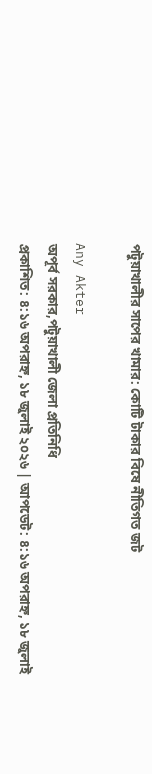পটুয়াখালীর সাপের খামার: কোটি টাকার বিষে নীতিগত জট

Any Akter
অপূর্ব সরকার,পটুয়াখালী জেলা প্রতিনিধি
প্রকাশিত: ৪:১৬ অপরাহ্ন, ১৮ জুলাই ২০২৬ | আপডেট: ৪:১৬ অপরাহ্ন, ১৮ জুলাই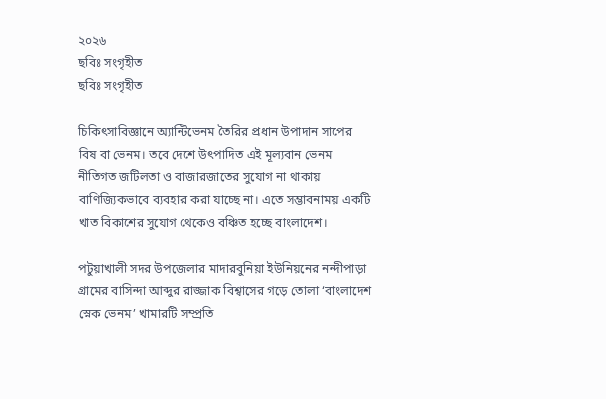২০২৬
ছবিঃ সংগৃহীত
ছবিঃ সংগৃহীত

চিকিৎসাবিজ্ঞানে অ্যান্টিভেনম তৈরির প্রধান উপাদান সাপের বিষ বা ভেনম। তবে দেশে উৎপাদিত এই মূল্যবান ভেনম নীতিগত জটিলতা ও বাজারজাতের সুযোগ না থাকায় বাণিজ্যিকভাবে ব্যবহার করা যাচ্ছে না। এতে সম্ভাবনাময় একটি খাত বিকাশের সুযোগ থেকেও বঞ্চিত হচ্ছে বাংলাদেশ।

পটুয়াখালী সদর উপজেলার মাদারবুনিয়া ইউনিয়নের নন্দীপাড়া গ্রামের বাসিন্দা আব্দুর রাজ্জাক বিশ্বাসের গড়ে তোলা ‘বাংলাদেশ স্নেক ভেনম’ খামারটি সম্প্রতি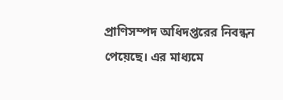প্রাণিসম্পদ অধিদপ্তরের নিবন্ধন পেয়েছে। এর মাধ্যমে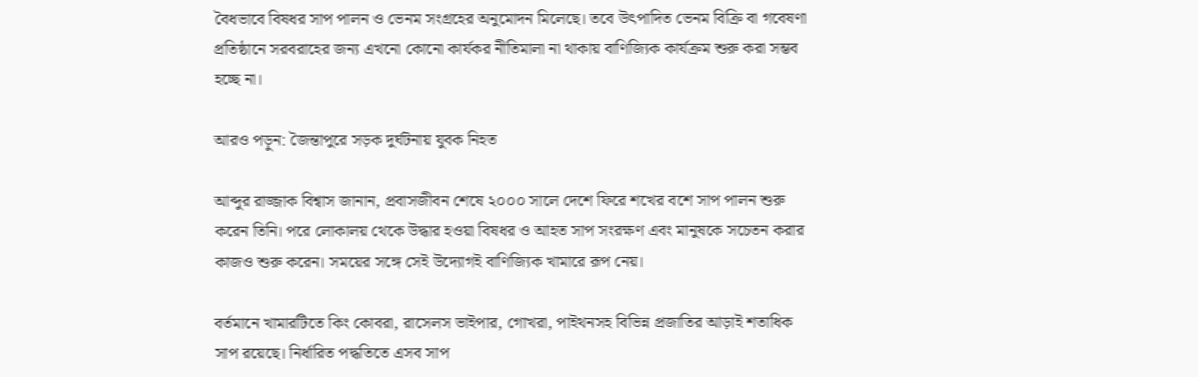বৈধভাবে বিষধর সাপ পালন ও ভেনম সংগ্রহের অনুমোদন মিলেছে। তবে উৎপাদিত ভেনম বিক্রি বা গবেষণা প্রতিষ্ঠানে সরবরাহের জন্য এখনো কোনো কার্যকর নীতিমালা না থাকায় বাণিজ্যিক কার্যক্রম শুরু করা সম্ভব হচ্ছে না।

আরও পড়ুন: জৈন্তাপুরে সড়ক দুর্ঘটনায় যুবক নিহত

আব্দুর রাজ্জাক বিশ্বাস জানান, প্রবাসজীবন শেষে ২০০০ সালে দেশে ফিরে শখের বশে সাপ পালন শুরু করেন তিনি। পরে লোকালয় থেকে উদ্ধার হওয়া বিষধর ও আহত সাপ সংরক্ষণ এবং মানুষকে সচেতন করার কাজও শুরু করেন। সময়ের সঙ্গে সেই উদ্যোগই বাণিজ্যিক খামারে রূপ নেয়।

বর্তমানে খামারটিতে কিং কোবরা, রাসেলস ভাইপার, গোখরা, পাইথনসহ বিভিন্ন প্রজাতির আড়াই শতাধিক সাপ রয়েছে। নির্ধারিত পদ্ধতিতে এসব সাপ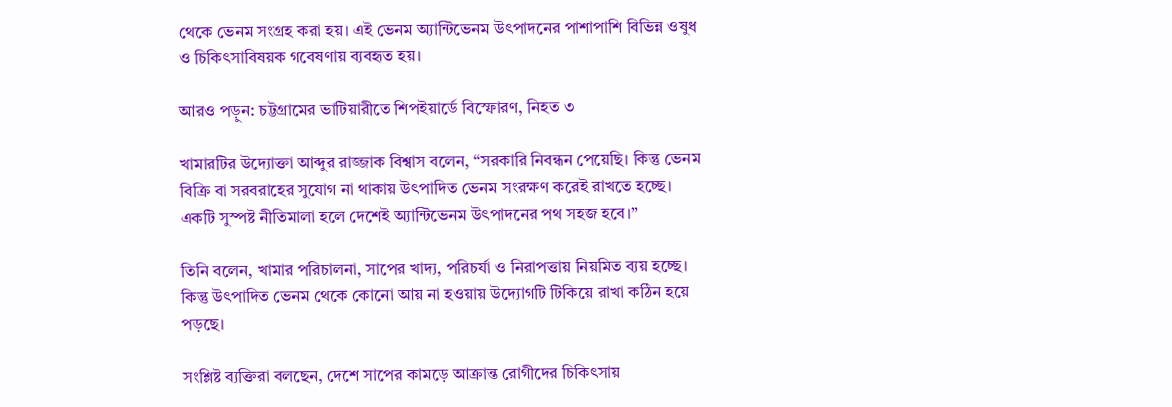থেকে ভেনম সংগ্রহ করা হয়। এই ভেনম অ্যান্টিভেনম উৎপাদনের পাশাপাশি বিভিন্ন ওষুধ ও চিকিৎসাবিষয়ক গবেষণায় ব্যবহৃত হয়।

আরও পড়ুন: চট্টগ্রামের ভাটিয়ারীতে শিপইয়ার্ডে বিস্ফোরণ, নিহত ৩

খামারটির উদ্যোক্তা আব্দুর রাজ্জাক বিশ্বাস বলেন, “সরকারি নিবন্ধন পেয়েছি। কিন্তু ভেনম বিক্রি বা সরবরাহের সুযোগ না থাকায় উৎপাদিত ভেনম সংরক্ষণ করেই রাখতে হচ্ছে। একটি সুস্পষ্ট নীতিমালা হলে দেশেই অ্যান্টিভেনম উৎপাদনের পথ সহজ হবে।”

তিনি বলেন, খামার পরিচালনা, সাপের খাদ্য, পরিচর্যা ও নিরাপত্তায় নিয়মিত ব্যয় হচ্ছে। কিন্তু উৎপাদিত ভেনম থেকে কোনো আয় না হওয়ায় উদ্যোগটি টিকিয়ে রাখা কঠিন হয়ে পড়ছে।

সংশ্লিষ্ট ব্যক্তিরা বলছেন, দেশে সাপের কামড়ে আক্রান্ত রোগীদের চিকিৎসায়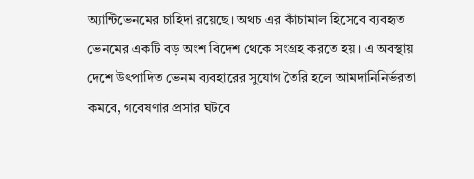অ্যান্টিভেনমের চাহিদা রয়েছে। অথচ এর কাঁচামাল হিসেবে ব্যবহৃত ভেনমের একটি বড় অংশ বিদেশ থেকে সংগ্রহ করতে হয়। এ অবস্থায় দেশে উৎপাদিত ভেনম ব্যবহারের সুযোগ তৈরি হলে আমদানিনির্ভরতা কমবে, গবেষণার প্রসার ঘটবে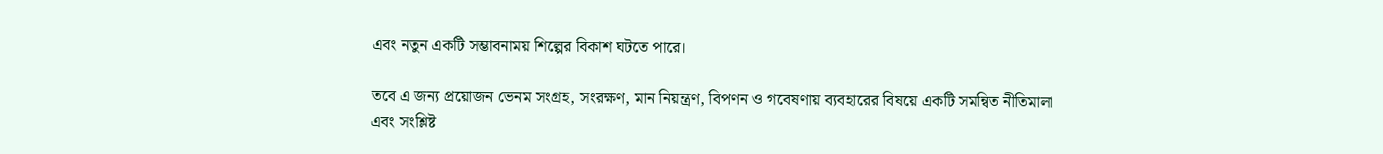এবং নতুন একটি সম্ভাবনাময় শিল্পের বিকাশ ঘটতে পারে।

তবে এ জন্য প্রয়োজন ভেনম সংগ্রহ, সংরক্ষণ, মান নিয়ন্ত্রণ, বিপণন ও গবেষণায় ব্যবহারের বিষয়ে একটি সমন্বিত নীতিমালা এবং সংশ্লিষ্ট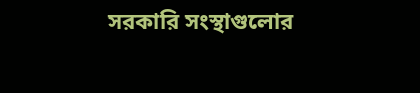সরকারি সংস্থাগুলোর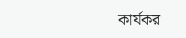কার্যকর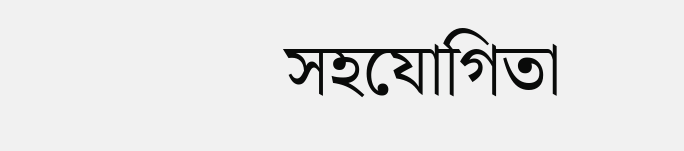সহযোগিতা